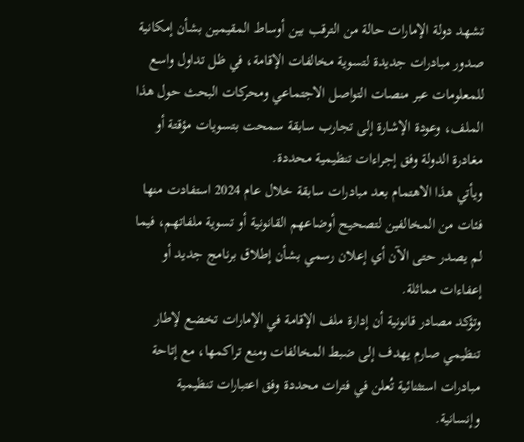تشهد دولة الإمارات حالة من الترقب بين أوساط المقيمين بشأن إمكانية صدور مبادرات جديدة لتسوية مخالفات الإقامة، في ظل تداول واسع للمعلومات عبر منصات التواصل الاجتماعي ومحركات البحث حول هذا الملف، وعودة الإشارة إلى تجارب سابقة سمحت بتسويات مؤقتة أو مغادرة الدولة وفق إجراءات تنظيمية محددة.
ويأتي هذا الاهتمام بعد مبادرات سابقة خلال عام 2024 استفادت منها فئات من المخالفين لتصحيح أوضاعهم القانونية أو تسوية ملفاتهم، فيما لم يصدر حتى الآن أي إعلان رسمي بشأن إطلاق برنامج جديد أو إعفاءات مماثلة.
وتؤكد مصادر قانونية أن إدارة ملف الإقامة في الإمارات تخضع لإطار تنظيمي صارم يهدف إلى ضبط المخالفات ومنع تراكمها، مع إتاحة مبادرات استثنائية تُعلن في فترات محددة وفق اعتبارات تنظيمية وإنسانية.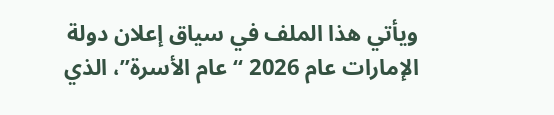ويأتي هذا الملف في سياق إعلان دولة الإمارات عام 2026 “عام الأسرة”، الذي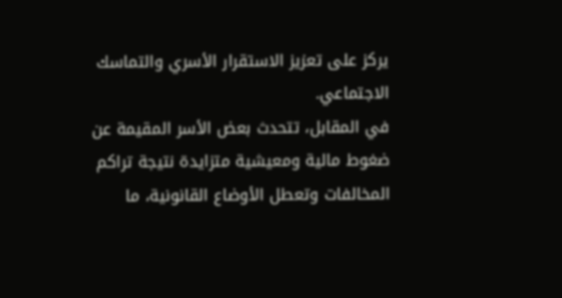يركز على تعزيز الاستقرار الأسري والتماسك الاجتماعي.
في المقابل، تتحدث بعض الأسر المقيمة عن ضغوط مالية ومعيشية متزايدة نتيجة تراكم المخالفات وتعطل الأوضاع القانونية، ما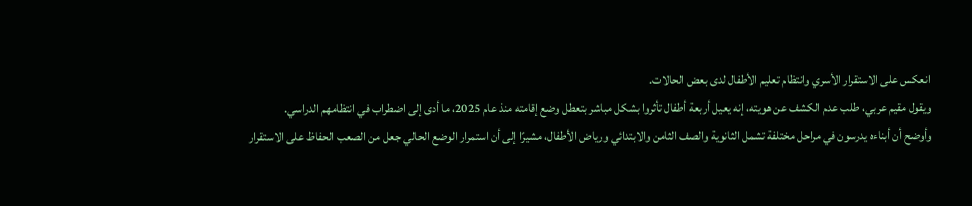انعكس على الاستقرار الأسري وانتظام تعليم الأطفال لدى بعض الحالات.
ويقول مقيم عربي، طلب عدم الكشف عن هويته، إنه يعيل أربعة أطفال تأثروا بشكل مباشر بتعطل وضع إقامته منذ عام 2025، ما أدى إلى اضطراب في انتظامهم الدراسي.
وأوضح أن أبناءه يدرسون في مراحل مختلفة تشمل الثانوية والصف الثامن والابتدائي ورياض الأطفال، مشيرًا إلى أن استمرار الوضع الحالي جعل من الصعب الحفاظ على الاستقرار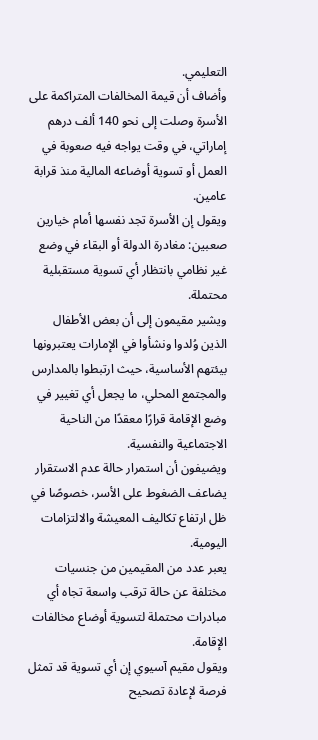التعليمي.
وأضاف أن قيمة المخالفات المتراكمة على الأسرة وصلت إلى نحو 140 ألف درهم إماراتي، في وقت يواجه فيه صعوبة في العمل أو تسوية أوضاعه المالية منذ قرابة عامين.
ويقول إن الأسرة تجد نفسها أمام خيارين صعبين: مغادرة الدولة أو البقاء في وضع غير نظامي بانتظار أي تسوية مستقبلية محتملة.
ويشير مقيمون إلى أن بعض الأطفال الذين وُلدوا ونشأوا في الإمارات يعتبرونها بيئتهم الأساسية، حيث ارتبطوا بالمدارس والمجتمع المحلي، ما يجعل أي تغيير في وضع الإقامة قرارًا معقدًا من الناحية الاجتماعية والنفسية.
ويضيفون أن استمرار حالة عدم الاستقرار يضاعف الضغوط على الأسر، خصوصًا في ظل ارتفاع تكاليف المعيشة والالتزامات اليومية.
يعبر عدد من المقيمين من جنسيات مختلفة عن حالة ترقب واسعة تجاه أي مبادرات محتملة لتسوية أوضاع مخالفات الإقامة.
ويقول مقيم آسيوي إن أي تسوية قد تمثل فرصة لإعادة تصحيح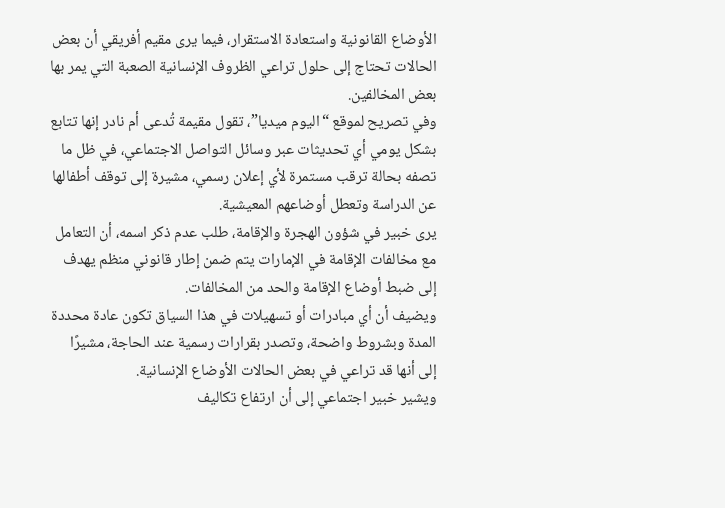الأوضاع القانونية واستعادة الاستقرار، فيما يرى مقيم أفريقي أن بعض الحالات تحتاج إلى حلول تراعي الظروف الإنسانية الصعبة التي يمر بها بعض المخالفين.
وفي تصريح لموقع “اليوم ميديا”، تقول مقيمة تُدعى أم نادر إنها تتابع بشكل يومي أي تحديثات عبر وسائل التواصل الاجتماعي، في ظل ما تصفه بحالة ترقب مستمرة لأي إعلان رسمي، مشيرة إلى توقف أطفالها عن الدراسة وتعطل أوضاعهم المعيشية.
يرى خبير في شؤون الهجرة والإقامة، طلب عدم ذكر اسمه، أن التعامل مع مخالفات الإقامة في الإمارات يتم ضمن إطار قانوني منظم يهدف إلى ضبط أوضاع الإقامة والحد من المخالفات.
ويضيف أن أي مبادرات أو تسهيلات في هذا السياق تكون عادة محددة المدة وبشروط واضحة، وتصدر بقرارات رسمية عند الحاجة، مشيرًا إلى أنها قد تراعي في بعض الحالات الأوضاع الإنسانية.
ويشير خبير اجتماعي إلى أن ارتفاع تكاليف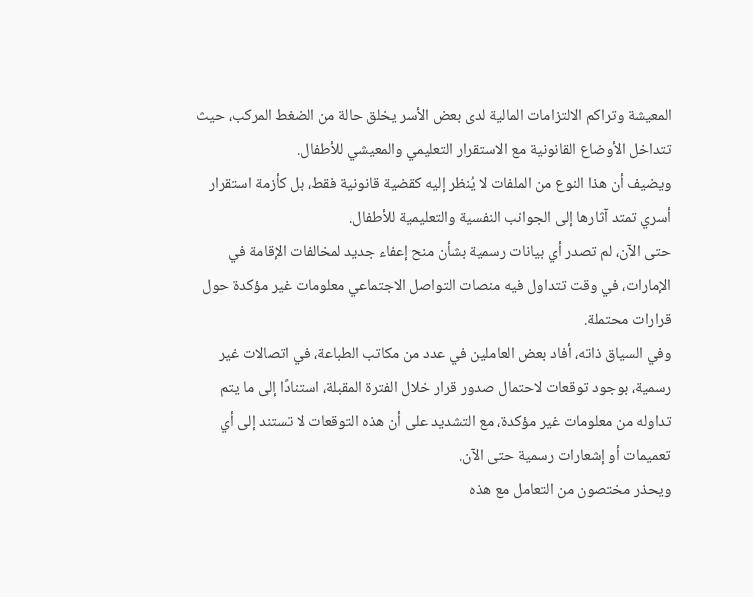المعيشة وتراكم الالتزامات المالية لدى بعض الأسر يخلق حالة من الضغط المركب، حيث تتداخل الأوضاع القانونية مع الاستقرار التعليمي والمعيشي للأطفال.
ويضيف أن هذا النوع من الملفات لا يُنظر إليه كقضية قانونية فقط، بل كأزمة استقرار أسري تمتد آثارها إلى الجوانب النفسية والتعليمية للأطفال.
حتى الآن، لم تصدر أي بيانات رسمية بشأن منح إعفاء جديد لمخالفات الإقامة في الإمارات، في وقت تتداول فيه منصات التواصل الاجتماعي معلومات غير مؤكدة حول قرارات محتملة.
وفي السياق ذاته، أفاد بعض العاملين في عدد من مكاتب الطباعة، في اتصالات غير رسمية، بوجود توقعات لاحتمال صدور قرار خلال الفترة المقبلة، استنادًا إلى ما يتم تداوله من معلومات غير مؤكدة، مع التشديد على أن هذه التوقعات لا تستند إلى أي تعميمات أو إشعارات رسمية حتى الآن.
ويحذر مختصون من التعامل مع هذه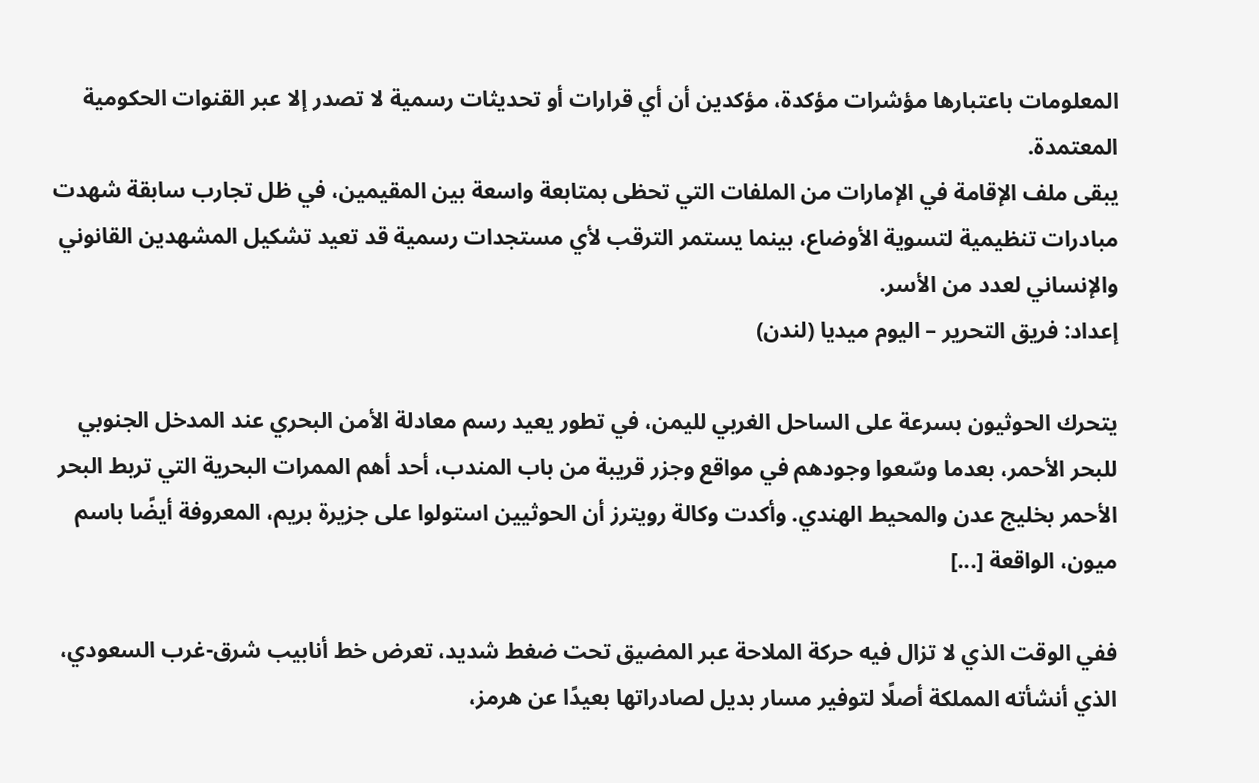المعلومات باعتبارها مؤشرات مؤكدة، مؤكدين أن أي قرارات أو تحديثات رسمية لا تصدر إلا عبر القنوات الحكومية المعتمدة.
يبقى ملف الإقامة في الإمارات من الملفات التي تحظى بمتابعة واسعة بين المقيمين، في ظل تجارب سابقة شهدت مبادرات تنظيمية لتسوية الأوضاع، بينما يستمر الترقب لأي مستجدات رسمية قد تعيد تشكيل المشهدين القانوني والإنساني لعدد من الأسر.
إعداد: فريق التحرير – اليوم ميديا (لندن)

يتحرك الحوثيون بسرعة على الساحل الغربي لليمن، في تطور يعيد رسم معادلة الأمن البحري عند المدخل الجنوبي للبحر الأحمر، بعدما وسّعوا وجودهم في مواقع وجزر قريبة من باب المندب، أحد أهم الممرات البحرية التي تربط البحر الأحمر بخليج عدن والمحيط الهندي. وأكدت وكالة رويترز أن الحوثيين استولوا على جزيرة بريم، المعروفة أيضًا باسم ميون، الواقعة [...]

ففي الوقت الذي لا تزال فيه حركة الملاحة عبر المضيق تحت ضغط شديد، تعرض خط أنابيب شرق-غرب السعودي، الذي أنشأته المملكة أصلًا لتوفير مسار بديل لصادراتها بعيدًا عن هرمز،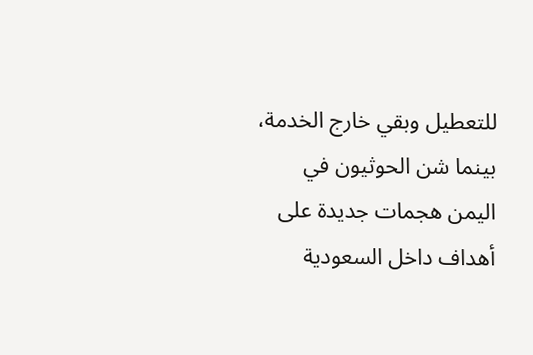للتعطيل وبقي خارج الخدمة، بينما شن الحوثيون في اليمن هجمات جديدة على أهداف داخل السعودية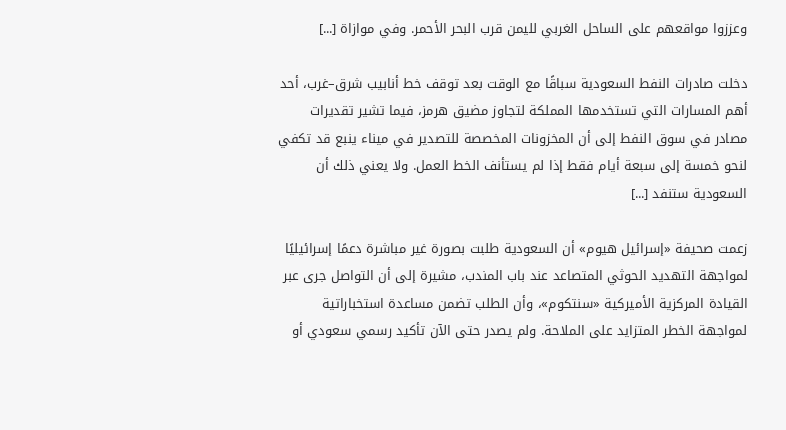وعززوا مواقعهم على الساحل الغربي لليمن قرب البحر الأحمر. وفي موازاة [...]

دخلت صادرات النفط السعودية سباقًا مع الوقت بعد توقف خط أنابيب شرق–غرب، أحد أهم المسارات التي تستخدمها المملكة لتجاوز مضيق هرمز، فيما تشير تقديرات مصادر في سوق النفط إلى أن المخزونات المخصصة للتصدير في ميناء ينبع قد تكفي لنحو خمسة إلى سبعة أيام فقط إذا لم يستأنف الخط العمل. ولا يعني ذلك أن السعودية ستنفد [...]

زعمت صحيفة «إسرائيل هيوم» أن السعودية طلبت بصورة غير مباشرة دعمًا إسرائيليًا لمواجهة التهديد الحوثي المتصاعد عند باب المندب، مشيرة إلى أن التواصل جرى عبر القيادة المركزية الأميركية «سنتكوم»، وأن الطلب تضمن مساعدة استخباراتية لمواجهة الخطر المتزايد على الملاحة. ولم يصدر حتى الآن تأكيد رسمي سعودي أو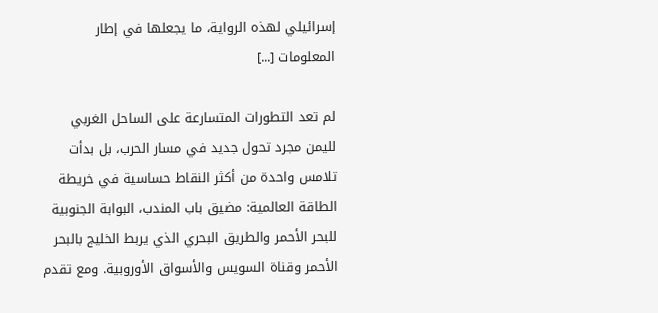إسرائيلي لهذه الرواية، ما يجعلها في إطار المعلومات [...]

لم تعد التطورات المتسارعة على الساحل الغربي لليمن مجرد تحول جديد في مسار الحرب، بل بدأت تلامس واحدة من أكثر النقاط حساسية في خريطة الطاقة العالمية: مضيق باب المندب، البوابة الجنوبية للبحر الأحمر والطريق البحري الذي يربط الخليج بالبحر الأحمر وقناة السويس والأسواق الأوروبية. ومع تقدم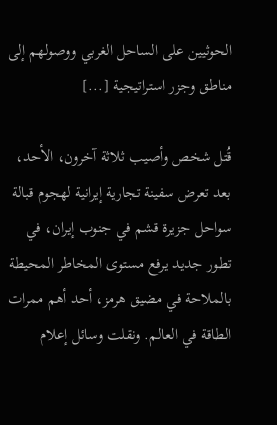الحوثيين على الساحل الغربي ووصولهم إلى مناطق وجزر استراتيجية [...]

قُتل شخص وأصيب ثلاثة آخرون، الأحد، بعد تعرض سفينة تجارية إيرانية لهجوم قبالة سواحل جزيرة قشم في جنوب إيران، في تطور جديد يرفع مستوى المخاطر المحيطة بالملاحة في مضيق هرمز، أحد أهم ممرات الطاقة في العالم. ونقلت وسائل إعلام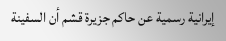إيرانية رسمية عن حاكم جزيرة قشم أن السفينة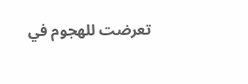تعرضت للهجوم في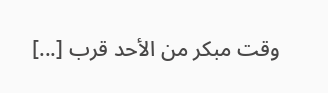وقت مبكر من الأحد قرب [...]